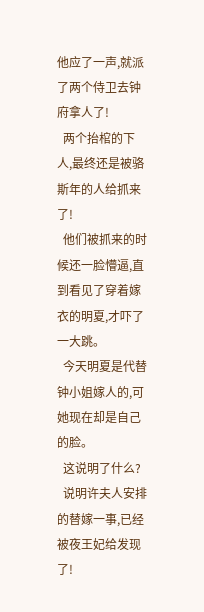他应了一声,就派了两个侍卫去钟府拿人了!
  两个抬棺的下人,最终还是被骆斯年的人给抓来了!
  他们被抓来的时候还一脸懵逼,直到看见了穿着嫁衣的明夏,才吓了一大跳。
  今天明夏是代替钟小姐嫁人的,可她现在却是自己的脸。
  这说明了什么?
  说明许夫人安排的替嫁一事,已经被夜王妃给发现了!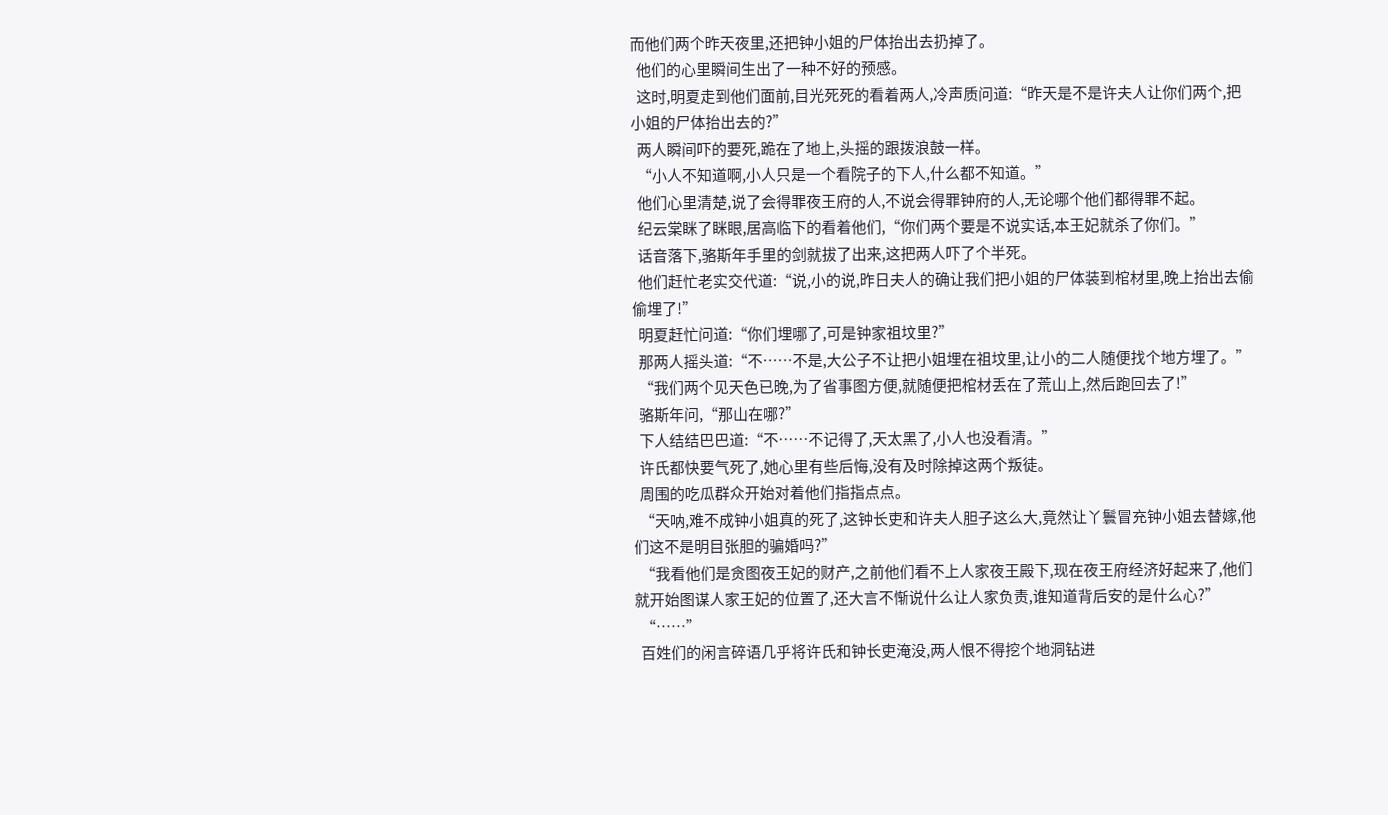而他们两个昨天夜里,还把钟小姐的尸体抬出去扔掉了。
  他们的心里瞬间生出了一种不好的预感。
  这时,明夏走到他们面前,目光死死的看着两人,冷声质问道:“昨天是不是许夫人让你们两个,把小姐的尸体抬出去的?”
  两人瞬间吓的要死,跪在了地上,头摇的跟拨浪鼓一样。
  “小人不知道啊,小人只是一个看院子的下人,什么都不知道。”
  他们心里清楚,说了会得罪夜王府的人,不说会得罪钟府的人,无论哪个他们都得罪不起。
  纪云棠眯了眯眼,居高临下的看着他们,“你们两个要是不说实话,本王妃就杀了你们。”
  话音落下,骆斯年手里的剑就拔了出来,这把两人吓了个半死。
  他们赶忙老实交代道:“说,小的说,昨日夫人的确让我们把小姐的尸体装到棺材里,晚上抬出去偷偷埋了!”
  明夏赶忙问道:“你们埋哪了,可是钟家祖坟里?”
  那两人摇头道:“不……不是,大公子不让把小姐埋在祖坟里,让小的二人随便找个地方埋了。”
  “我们两个见天色已晚,为了省事图方便,就随便把棺材丢在了荒山上,然后跑回去了!”
  骆斯年问,“那山在哪?”
  下人结结巴巴道:“不……不记得了,天太黑了,小人也没看清。”
  许氏都快要气死了,她心里有些后悔,没有及时除掉这两个叛徒。
  周围的吃瓜群众开始对着他们指指点点。
  “天呐,难不成钟小姐真的死了,这钟长吏和许夫人胆子这么大,竟然让丫鬟冒充钟小姐去替嫁,他们这不是明目张胆的骗婚吗?”
  “我看他们是贪图夜王妃的财产,之前他们看不上人家夜王殿下,现在夜王府经济好起来了,他们就开始图谋人家王妃的位置了,还大言不惭说什么让人家负责,谁知道背后安的是什么心?”
  “……”
  百姓们的闲言碎语几乎将许氏和钟长吏淹没,两人恨不得挖个地洞钻进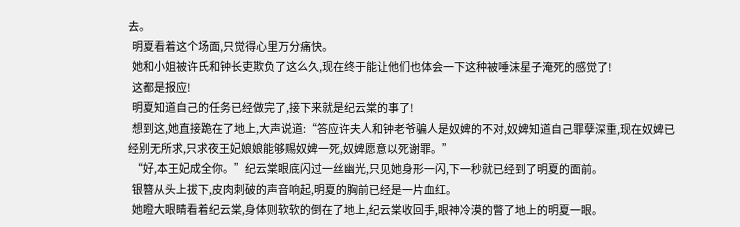去。
  明夏看着这个场面,只觉得心里万分痛快。
  她和小姐被许氏和钟长吏欺负了这么久,现在终于能让他们也体会一下这种被唾沫星子淹死的感觉了!
  这都是报应!
  明夏知道自己的任务已经做完了,接下来就是纪云棠的事了!
  想到这,她直接跪在了地上,大声说道:“答应许夫人和钟老爷骗人是奴婢的不对,奴婢知道自己罪孽深重,现在奴婢已经别无所求,只求夜王妃娘娘能够赐奴婢一死,奴婢愿意以死谢罪。”
  “好,本王妃成全你。”纪云棠眼底闪过一丝幽光,只见她身形一闪,下一秒就已经到了明夏的面前。
  银簪从头上拔下,皮肉刺破的声音响起,明夏的胸前已经是一片血红。
  她瞪大眼睛看着纪云棠,身体则软软的倒在了地上,纪云棠收回手,眼神冷漠的瞥了地上的明夏一眼。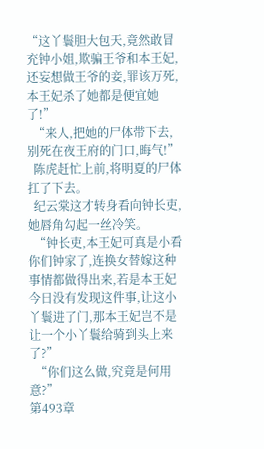“这丫鬟胆大包天,竟然敢冒充钟小姐,欺骗王爷和本王妃,还妄想做王爷的妾,罪该万死,本王妃杀了她都是便宜她了!”
  “来人,把她的尸体带下去,别死在夜王府的门口,晦气!”
  陈虎赶忙上前,将明夏的尸体扛了下去。
  纪云棠这才转身看向钟长吏,她唇角勾起一丝冷笑。
  “钟长吏,本王妃可真是小看你们钟家了,连换女替嫁这种事情都做得出来,若是本王妃今日没有发现这件事,让这小丫鬟进了门,那本王妃岂不是让一个小丫鬟给骑到头上来了?”
  “你们这么做,究竟是何用意?”
第493章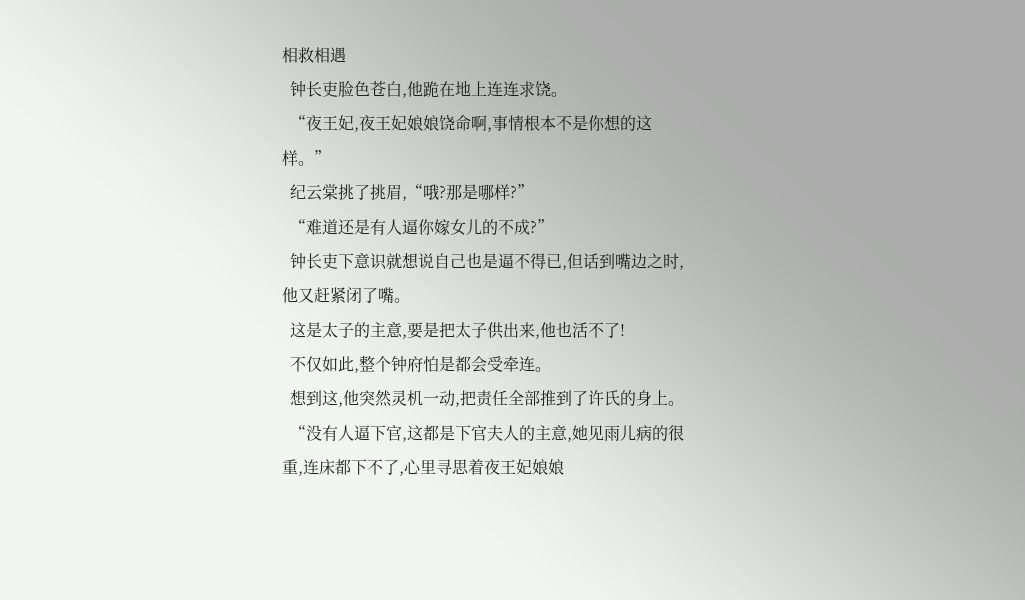相救相遇
  钟长吏脸色苍白,他跪在地上连连求饶。
  “夜王妃,夜王妃娘娘饶命啊,事情根本不是你想的这样。”
  纪云棠挑了挑眉,“哦?那是哪样?”
  “难道还是有人逼你嫁女儿的不成?”
  钟长吏下意识就想说自己也是逼不得已,但话到嘴边之时,他又赶紧闭了嘴。
  这是太子的主意,要是把太子供出来,他也活不了!
  不仅如此,整个钟府怕是都会受牵连。
  想到这,他突然灵机一动,把责任全部推到了许氏的身上。
  “没有人逼下官,这都是下官夫人的主意,她见雨儿病的很重,连床都下不了,心里寻思着夜王妃娘娘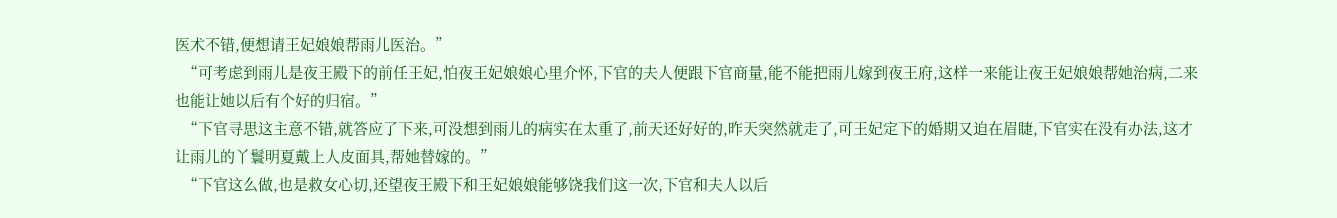医术不错,便想请王妃娘娘帮雨儿医治。”
  “可考虑到雨儿是夜王殿下的前任王妃,怕夜王妃娘娘心里介怀,下官的夫人便跟下官商量,能不能把雨儿嫁到夜王府,这样一来能让夜王妃娘娘帮她治病,二来也能让她以后有个好的归宿。”
  “下官寻思这主意不错,就答应了下来,可没想到雨儿的病实在太重了,前天还好好的,昨天突然就走了,可王妃定下的婚期又迫在眉睫,下官实在没有办法,这才让雨儿的丫鬟明夏戴上人皮面具,帮她替嫁的。”
  “下官这么做,也是救女心切,还望夜王殿下和王妃娘娘能够饶我们这一次,下官和夫人以后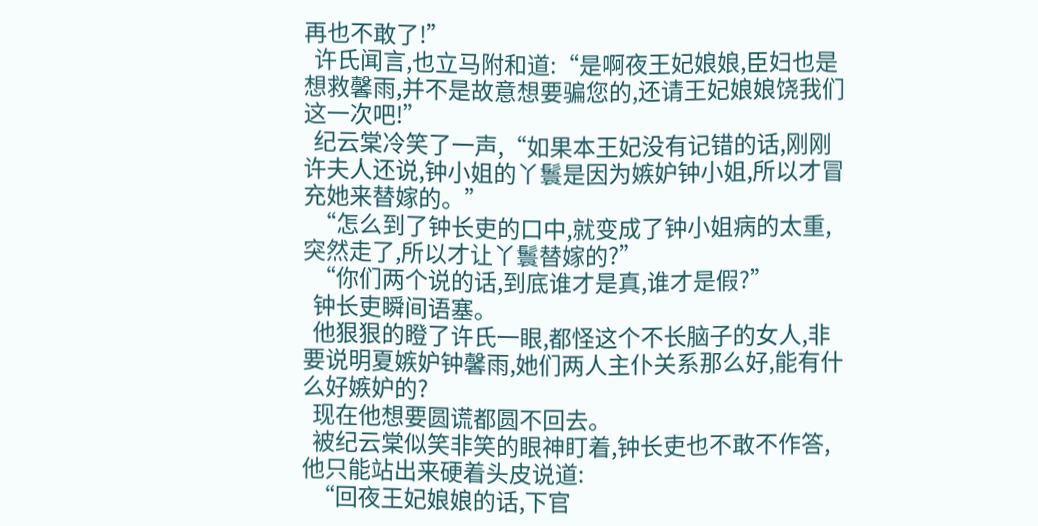再也不敢了!”
  许氏闻言,也立马附和道:“是啊夜王妃娘娘,臣妇也是想救馨雨,并不是故意想要骗您的,还请王妃娘娘饶我们这一次吧!”
  纪云棠冷笑了一声,“如果本王妃没有记错的话,刚刚许夫人还说,钟小姐的丫鬟是因为嫉妒钟小姐,所以才冒充她来替嫁的。”
  “怎么到了钟长吏的口中,就变成了钟小姐病的太重,突然走了,所以才让丫鬟替嫁的?”
  “你们两个说的话,到底谁才是真,谁才是假?”
  钟长吏瞬间语塞。
  他狠狠的瞪了许氏一眼,都怪这个不长脑子的女人,非要说明夏嫉妒钟馨雨,她们两人主仆关系那么好,能有什么好嫉妒的?
  现在他想要圆谎都圆不回去。
  被纪云棠似笑非笑的眼神盯着,钟长吏也不敢不作答,他只能站出来硬着头皮说道:
  “回夜王妃娘娘的话,下官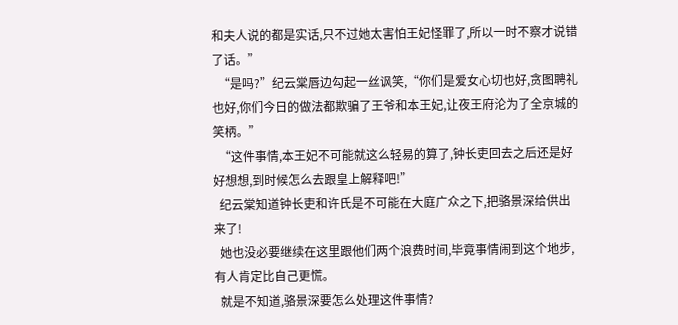和夫人说的都是实话,只不过她太害怕王妃怪罪了,所以一时不察才说错了话。”
  “是吗?”纪云棠唇边勾起一丝讽笑,“你们是爱女心切也好,贪图聘礼也好,你们今日的做法都欺骗了王爷和本王妃,让夜王府沦为了全京城的笑柄。”
  “这件事情,本王妃不可能就这么轻易的算了,钟长吏回去之后还是好好想想,到时候怎么去跟皇上解释吧!”
  纪云棠知道钟长吏和许氏是不可能在大庭广众之下,把骆景深给供出来了!
  她也没必要继续在这里跟他们两个浪费时间,毕竟事情闹到这个地步,有人肯定比自己更慌。
  就是不知道,骆景深要怎么处理这件事情?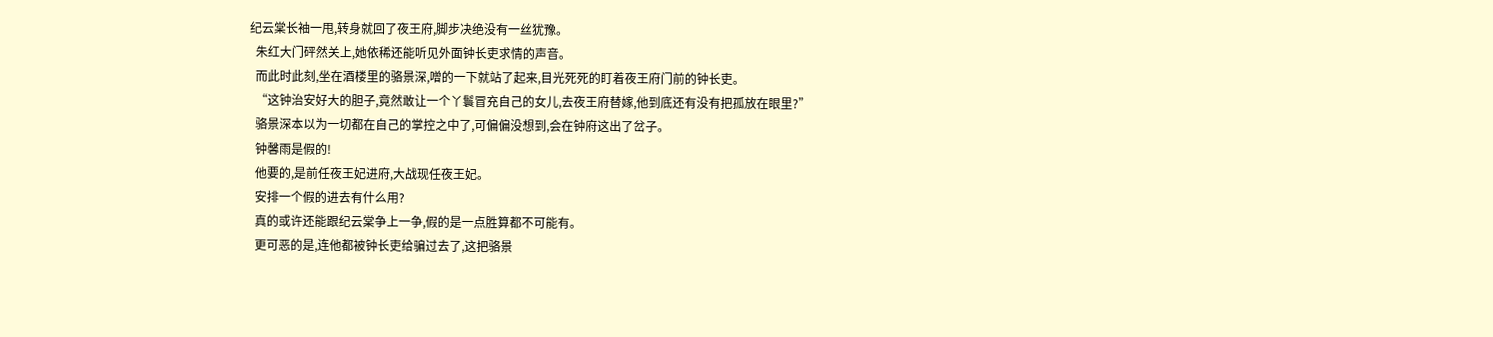纪云棠长袖一甩,转身就回了夜王府,脚步决绝没有一丝犹豫。
  朱红大门砰然关上,她依稀还能听见外面钟长吏求情的声音。
  而此时此刻,坐在酒楼里的骆景深,噌的一下就站了起来,目光死死的盯着夜王府门前的钟长吏。
  “这钟治安好大的胆子,竟然敢让一个丫鬟冒充自己的女儿,去夜王府替嫁,他到底还有没有把孤放在眼里?”
  骆景深本以为一切都在自己的掌控之中了,可偏偏没想到,会在钟府这出了岔子。
  钟馨雨是假的!
  他要的,是前任夜王妃进府,大战现任夜王妃。
  安排一个假的进去有什么用?
  真的或许还能跟纪云棠争上一争,假的是一点胜算都不可能有。
  更可恶的是,连他都被钟长吏给骗过去了,这把骆景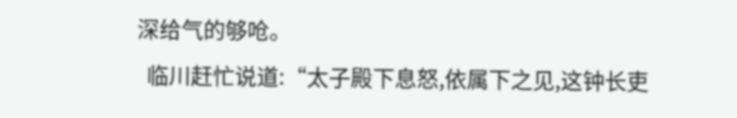深给气的够呛。
  临川赶忙说道:“太子殿下息怒,依属下之见,这钟长吏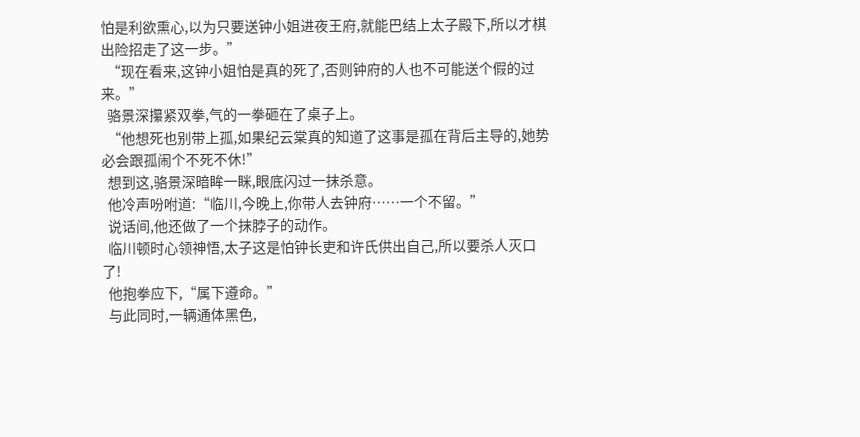怕是利欲熏心,以为只要送钟小姐进夜王府,就能巴结上太子殿下,所以才棋出险招走了这一步。”
  “现在看来,这钟小姐怕是真的死了,否则钟府的人也不可能送个假的过来。”
  骆景深攥紧双拳,气的一拳砸在了桌子上。
  “他想死也别带上孤,如果纪云棠真的知道了这事是孤在背后主导的,她势必会跟孤闹个不死不休!”
  想到这,骆景深暗眸一眯,眼底闪过一抹杀意。
  他冷声吩咐道:“临川,今晚上,你带人去钟府……一个不留。”
  说话间,他还做了一个抹脖子的动作。
  临川顿时心领神悟,太子这是怕钟长吏和许氏供出自己,所以要杀人灭口了!
  他抱拳应下,“属下遵命。”
  与此同时,一辆通体黑色,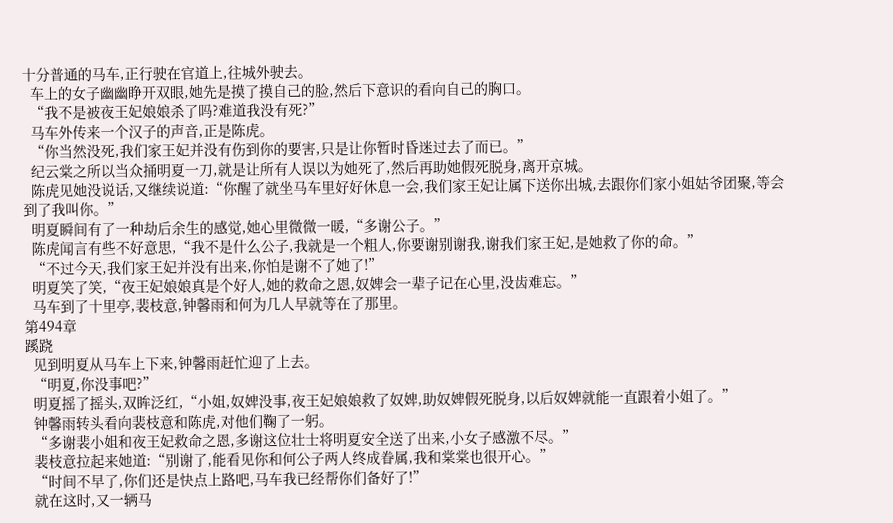十分普通的马车,正行驶在官道上,往城外驶去。
  车上的女子幽幽睁开双眼,她先是摸了摸自己的脸,然后下意识的看向自己的胸口。
  “我不是被夜王妃娘娘杀了吗?难道我没有死?”
  马车外传来一个汉子的声音,正是陈虎。
  “你当然没死,我们家王妃并没有伤到你的要害,只是让你暂时昏迷过去了而已。”
  纪云棠之所以当众捅明夏一刀,就是让所有人误以为她死了,然后再助她假死脱身,离开京城。
  陈虎见她没说话,又继续说道:“你醒了就坐马车里好好休息一会,我们家王妃让属下送你出城,去跟你们家小姐姑爷团聚,等会到了我叫你。”
  明夏瞬间有了一种劫后余生的感觉,她心里微微一暖,“多谢公子。”
  陈虎闻言有些不好意思,“我不是什么公子,我就是一个粗人,你要谢别谢我,谢我们家王妃,是她救了你的命。”
  “不过今天,我们家王妃并没有出来,你怕是谢不了她了!”
  明夏笑了笑,“夜王妃娘娘真是个好人,她的救命之恩,奴婢会一辈子记在心里,没齿难忘。”
  马车到了十里亭,裴枝意,钟馨雨和何为几人早就等在了那里。
第494章
蹊跷
  见到明夏从马车上下来,钟馨雨赶忙迎了上去。
  “明夏,你没事吧?”
  明夏摇了摇头,双眸泛红,“小姐,奴婢没事,夜王妃娘娘救了奴婢,助奴婢假死脱身,以后奴婢就能一直跟着小姐了。”
  钟馨雨转头看向裴枝意和陈虎,对他们鞠了一躬。
  “多谢裴小姐和夜王妃救命之恩,多谢这位壮士将明夏安全送了出来,小女子感激不尽。”
  裴枝意拉起来她道:“别谢了,能看见你和何公子两人终成眷属,我和棠棠也很开心。”
  “时间不早了,你们还是快点上路吧,马车我已经帮你们备好了!”
  就在这时,又一辆马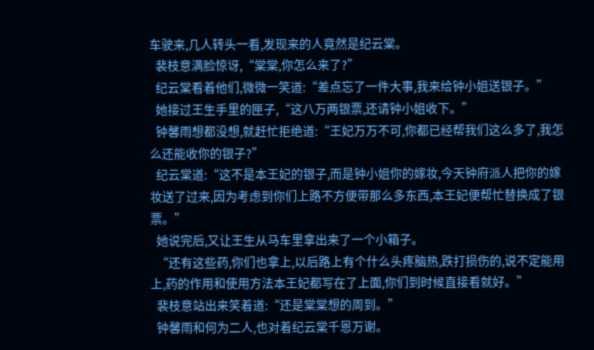车驶来,几人转头一看,发现来的人竟然是纪云棠。
  裴枝意满脸惊讶,“棠棠,你怎么来了?”
  纪云棠看着他们,微微一笑道:“差点忘了一件大事,我来给钟小姐送银子。”
  她接过王生手里的匣子,“这八万两银票,还请钟小姐收下。”
  钟馨雨想都没想,就赶忙拒绝道:“王妃万万不可,你都已经帮我们这么多了,我怎么还能收你的银子?”
  纪云棠道:“这不是本王妃的银子,而是钟小姐你的嫁妆,今天钟府派人把你的嫁妆送了过来,因为考虑到你们上路不方便带那么多东西,本王妃便帮忙替换成了银票。”
  她说完后,又让王生从马车里拿出来了一个小箱子。
  “还有这些药,你们也拿上,以后路上有个什么头疼脑热,跌打损伤的,说不定能用上,药的作用和使用方法本王妃都写在了上面,你们到时候直接看就好。”
  裴枝意站出来笑着道:“还是棠棠想的周到。”
  钟馨雨和何为二人,也对着纪云棠千恩万谢。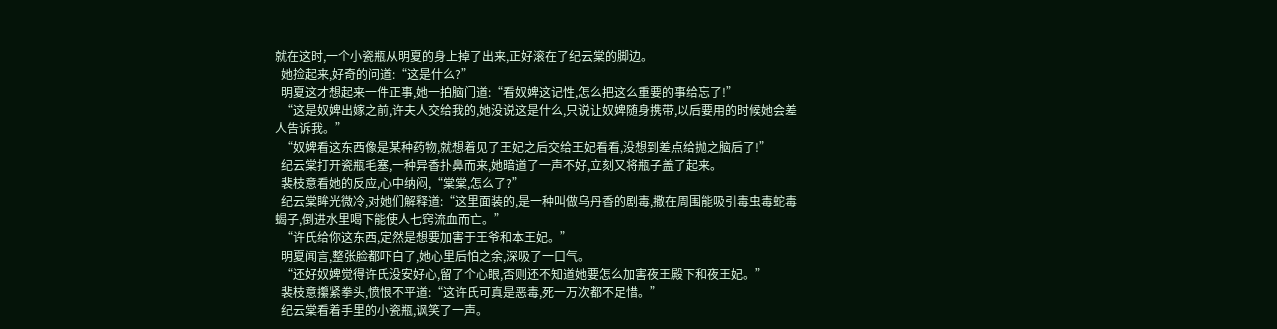就在这时,一个小瓷瓶从明夏的身上掉了出来,正好滚在了纪云棠的脚边。
  她捡起来,好奇的问道:“这是什么?”
  明夏这才想起来一件正事,她一拍脑门道:“看奴婢这记性,怎么把这么重要的事给忘了!”
  “这是奴婢出嫁之前,许夫人交给我的,她没说这是什么,只说让奴婢随身携带,以后要用的时候她会差人告诉我。”
  “奴婢看这东西像是某种药物,就想着见了王妃之后交给王妃看看,没想到差点给抛之脑后了!”
  纪云棠打开瓷瓶毛塞,一种异香扑鼻而来,她暗道了一声不好,立刻又将瓶子盖了起来。
  裴枝意看她的反应,心中纳闷,“棠棠,怎么了?”
  纪云棠眸光微冷,对她们解释道:“这里面装的,是一种叫做乌丹香的剧毒,撒在周围能吸引毒虫毒蛇毒蝎子,倒进水里喝下能使人七窍流血而亡。”
  “许氏给你这东西,定然是想要加害于王爷和本王妃。”
  明夏闻言,整张脸都吓白了,她心里后怕之余,深吸了一口气。
  “还好奴婢觉得许氏没安好心,留了个心眼,否则还不知道她要怎么加害夜王殿下和夜王妃。”
  裴枝意攥紧拳头,愤恨不平道:“这许氏可真是恶毒,死一万次都不足惜。”
  纪云棠看着手里的小瓷瓶,讽笑了一声。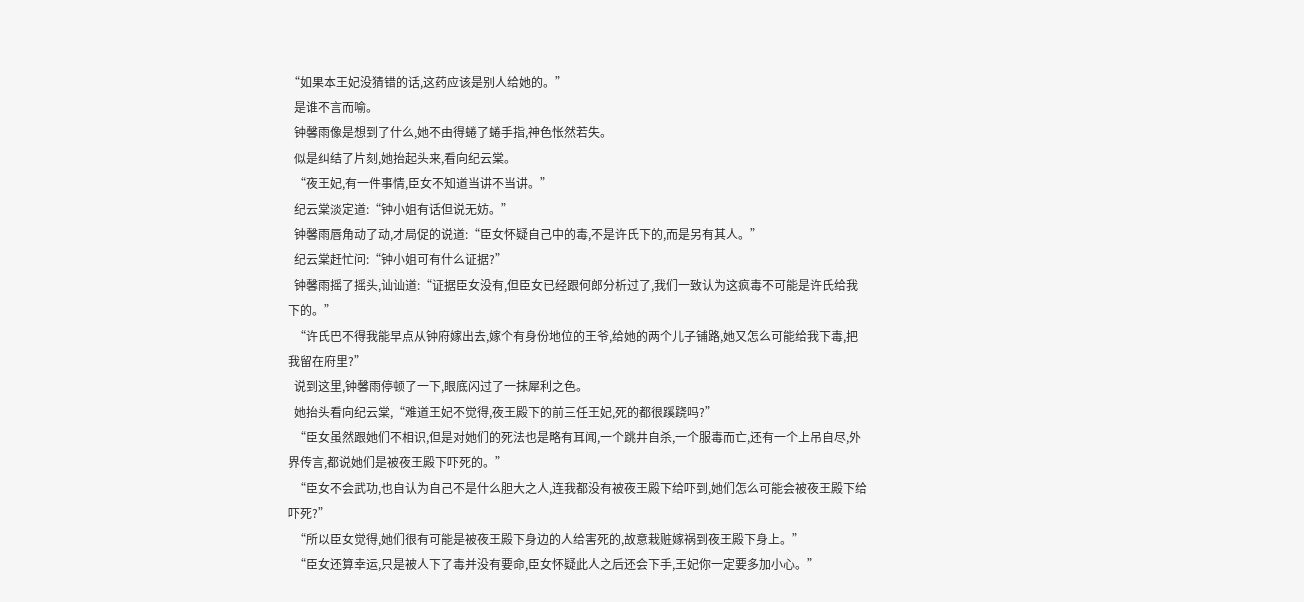“如果本王妃没猜错的话,这药应该是别人给她的。”
  是谁不言而喻。
  钟馨雨像是想到了什么,她不由得蜷了蜷手指,神色怅然若失。
  似是纠结了片刻,她抬起头来,看向纪云棠。
  “夜王妃,有一件事情,臣女不知道当讲不当讲。”
  纪云棠淡定道:“钟小姐有话但说无妨。”
  钟馨雨唇角动了动,才局促的说道:“臣女怀疑自己中的毒,不是许氏下的,而是另有其人。”
  纪云棠赶忙问:“钟小姐可有什么证据?”
  钟馨雨摇了摇头,讪讪道:“证据臣女没有,但臣女已经跟何郎分析过了,我们一致认为这疯毒不可能是许氏给我下的。”
  “许氏巴不得我能早点从钟府嫁出去,嫁个有身份地位的王爷,给她的两个儿子铺路,她又怎么可能给我下毒,把我留在府里?”
  说到这里,钟馨雨停顿了一下,眼底闪过了一抹犀利之色。
  她抬头看向纪云棠,“难道王妃不觉得,夜王殿下的前三任王妃,死的都很蹊跷吗?”
  “臣女虽然跟她们不相识,但是对她们的死法也是略有耳闻,一个跳井自杀,一个服毒而亡,还有一个上吊自尽,外界传言,都说她们是被夜王殿下吓死的。”
  “臣女不会武功,也自认为自己不是什么胆大之人,连我都没有被夜王殿下给吓到,她们怎么可能会被夜王殿下给吓死?”
  “所以臣女觉得,她们很有可能是被夜王殿下身边的人给害死的,故意栽赃嫁祸到夜王殿下身上。”
  “臣女还算幸运,只是被人下了毒并没有要命,臣女怀疑此人之后还会下手,王妃你一定要多加小心。”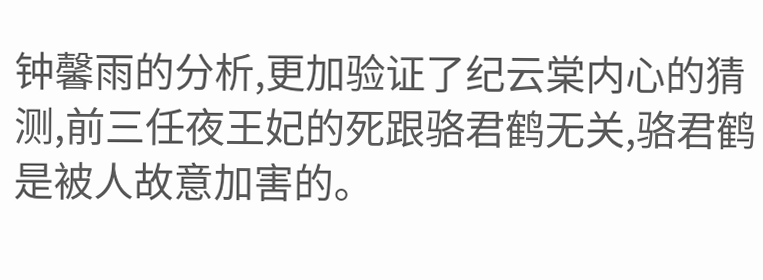钟馨雨的分析,更加验证了纪云棠内心的猜测,前三任夜王妃的死跟骆君鹤无关,骆君鹤是被人故意加害的。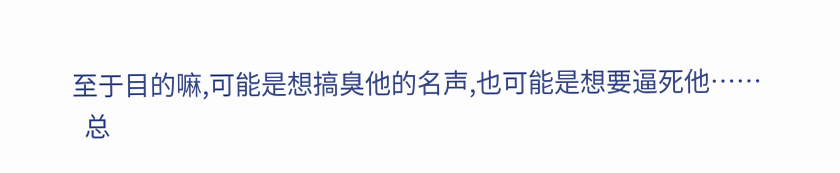至于目的嘛,可能是想搞臭他的名声,也可能是想要逼死他……
  总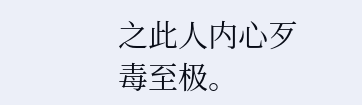之此人内心歹毒至极。